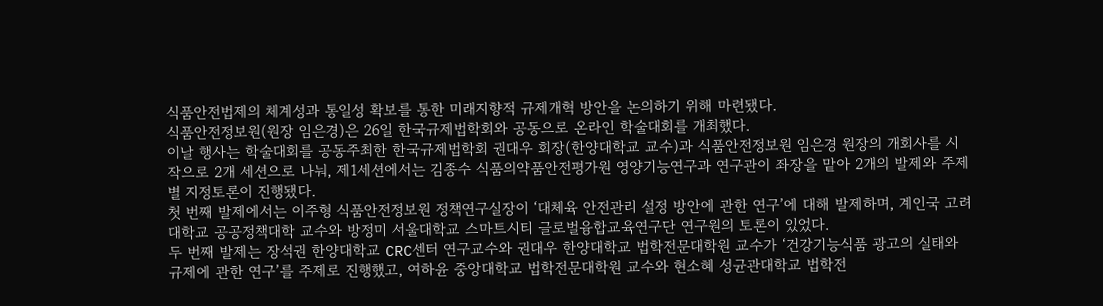식품안전법제의 체계성과 통일성 확보를 통한 미래지향적 규제개혁 방안을 논의하기 위해 마련됐다.
식품안전정보원(원장 임은경)은 26일 한국규제법학회와 공동으로 온라인 학술대회를 개최했다.
이날 행사는 학술대회를 공동주최한 한국규제법학회 권대우 회장(한양대학교 교수)과 식품안전정보원 임은경 원장의 개회사를 시작으로 2개 세션으로 나눠, 제1세션에서는 김종수 식품의약품안전평가원 영양기능연구과 연구관이 좌장을 맡아 2개의 발제와 주제별 지정토론이 진행됐다.
첫 번째 발제에서는 이주형 식품안전정보원 정책연구실장이 ‘대체육 안전관리 설정 방안에 관한 연구’에 대해 발제하며, 계인국 고려대학교 공공정책대학 교수와 방정미 서울대학교 스마트시티 글로벌융합교육연구단 연구원의 토론이 있었다.
두 번째 발제는 장석권 한양대학교 CRC센터 연구교수와 권대우 한양대학교 법학전문대학원 교수가 ‘건강기능식품 광고의 실태와 규제에 관한 연구’를 주제로 진행했고, 여하윤 중앙대학교 법학전문대학원 교수와 현소혜 성균관대학교 법학전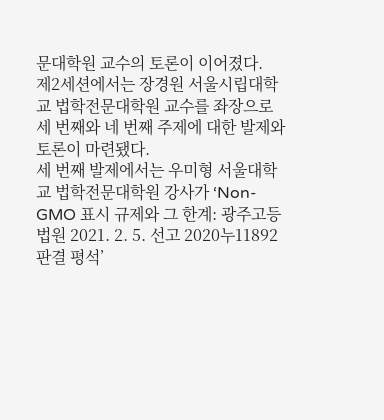문대학원 교수의 토론이 이어졌다.
제2세션에서는 장경원 서울시립대학교 법학전문대학원 교수를 좌장으로 세 번째와 네 번째 주제에 대한 발제와 토론이 마련됐다.
세 번째 발제에서는 우미형 서울대학교 법학전문대학원 강사가 ‘Non-GMO 표시 규제와 그 한계: 광주고등법원 2021. 2. 5. 선고 2020누11892 판결 평석’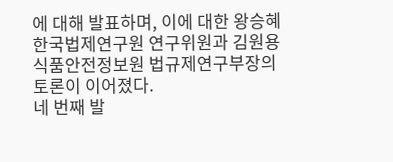에 대해 발표하며, 이에 대한 왕승혜 한국법제연구원 연구위원과 김원용 식품안전정보원 법규제연구부장의 토론이 이어졌다.
네 번째 발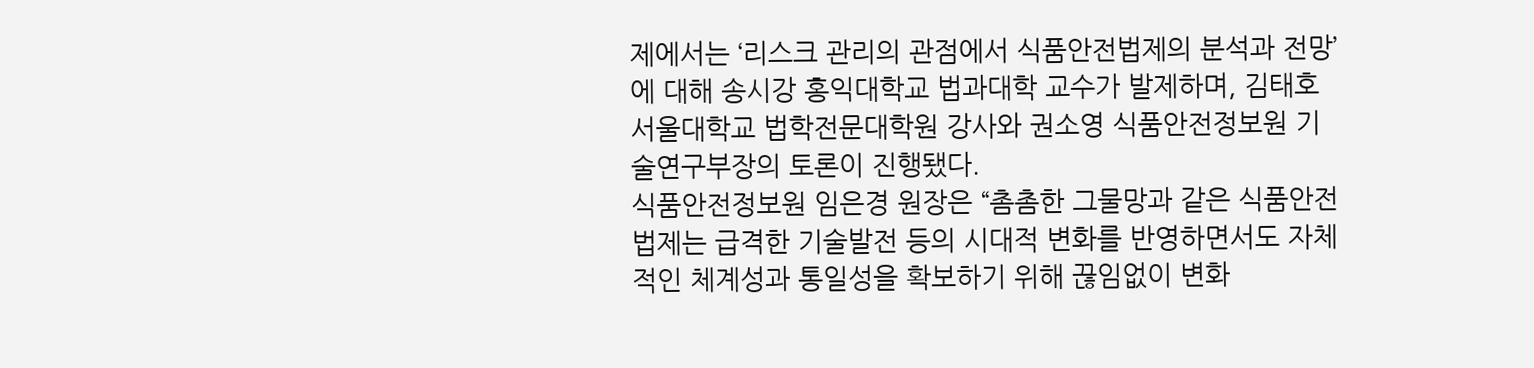제에서는 ‘리스크 관리의 관점에서 식품안전법제의 분석과 전망’에 대해 송시강 홍익대학교 법과대학 교수가 발제하며, 김태호 서울대학교 법학전문대학원 강사와 권소영 식품안전정보원 기술연구부장의 토론이 진행됐다.
식품안전정보원 임은경 원장은 “촘촘한 그물망과 같은 식품안전법제는 급격한 기술발전 등의 시대적 변화를 반영하면서도 자체적인 체계성과 통일성을 확보하기 위해 끊임없이 변화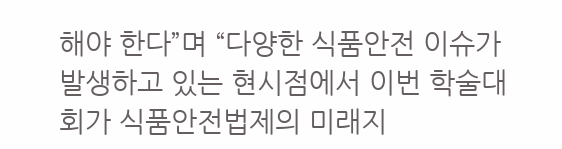해야 한다”며 “다양한 식품안전 이슈가 발생하고 있는 현시점에서 이번 학술대회가 식품안전법제의 미래지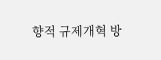향적 규제개혁 방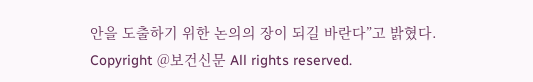안을 도출하기 위한 논의의 장이 되길 바란다”고 밝혔다.
Copyright @보건신문 All rights reserved.